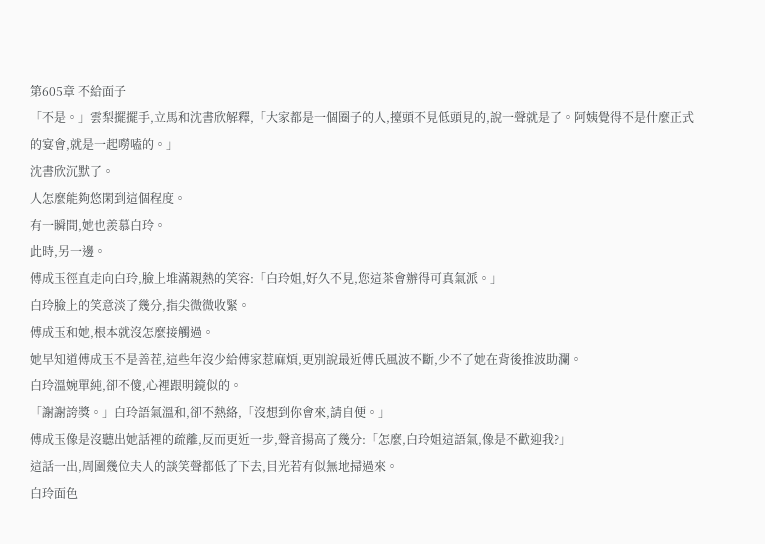第605章 不給面子
「不是。」雲梨擺擺手,立馬和沈書欣解釋,「大家都是一個圈子的人,擡頭不見低頭見的,說一聲就是了。阿姨覺得不是什麼正式的宴會,就是一起嘮嗑的。」
沈書欣沉默了。
人怎麼能夠悠閑到這個程度。
有一瞬間,她也羨慕白玲。
此時,另一邊。
傅成玉徑直走向白玲,臉上堆滿親熱的笑容:「白玲姐,好久不見,您這茶會辦得可真氣派。」
白玲臉上的笑意淡了幾分,指尖微微收緊。
傅成玉和她,根本就沒怎麼接觸過。
她早知道傅成玉不是善茬,這些年沒少給傅家惹麻煩,更別說最近傅氏風波不斷,少不了她在背後推波助瀾。
白玲溫婉單純,卻不傻,心裡跟明鏡似的。
「謝謝誇獎。」白玲語氣溫和,卻不熱絡,「沒想到你會來,請自便。」
傅成玉像是沒聽出她話裡的疏離,反而更近一步,聲音揚高了幾分:「怎麼,白玲姐這語氣,像是不歡迎我?」
這話一出,周圍幾位夫人的談笑聲都低了下去,目光若有似無地掃過來。
白玲面色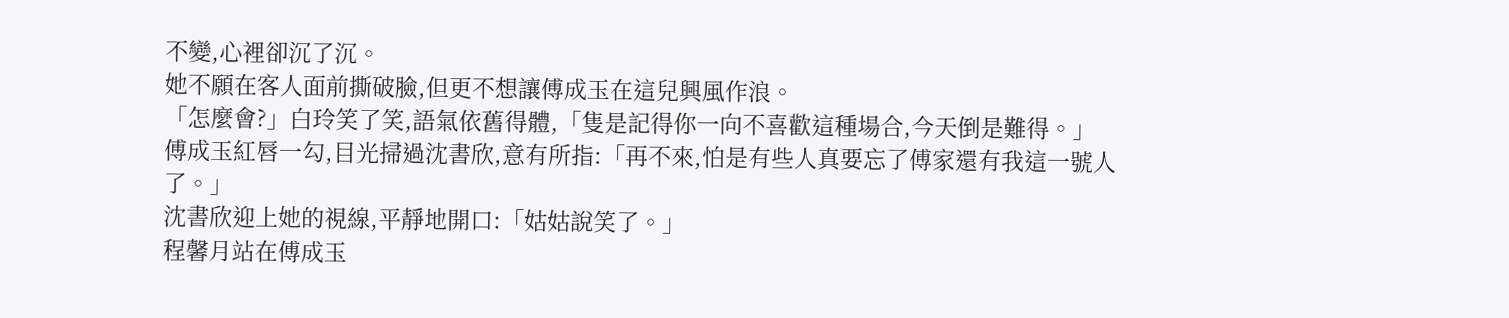不變,心裡卻沉了沉。
她不願在客人面前撕破臉,但更不想讓傅成玉在這兒興風作浪。
「怎麼會?」白玲笑了笑,語氣依舊得體,「隻是記得你一向不喜歡這種場合,今天倒是難得。」
傅成玉紅唇一勾,目光掃過沈書欣,意有所指:「再不來,怕是有些人真要忘了傅家還有我這一號人了。」
沈書欣迎上她的視線,平靜地開口:「姑姑說笑了。」
程馨月站在傅成玉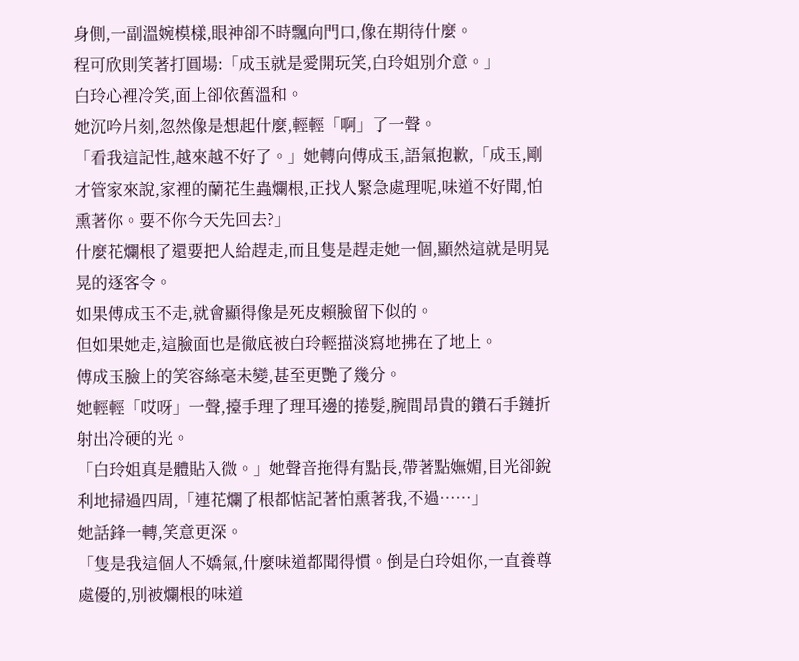身側,一副溫婉模樣,眼神卻不時飄向門口,像在期待什麼。
程可欣則笑著打圓場:「成玉就是愛開玩笑,白玲姐別介意。」
白玲心裡冷笑,面上卻依舊溫和。
她沉吟片刻,忽然像是想起什麼,輕輕「啊」了一聲。
「看我這記性,越來越不好了。」她轉向傅成玉,語氣抱歉,「成玉,剛才管家來說,家裡的蘭花生蟲爛根,正找人緊急處理呢,味道不好聞,怕熏著你。要不你今天先回去?」
什麼花爛根了還要把人給趕走,而且隻是趕走她一個,顯然這就是明晃晃的逐客令。
如果傅成玉不走,就會顯得像是死皮賴臉留下似的。
但如果她走,這臉面也是徹底被白玲輕描淡寫地拂在了地上。
傅成玉臉上的笑容絲毫未變,甚至更艷了幾分。
她輕輕「哎呀」一聲,擡手理了理耳邊的捲髮,腕間昂貴的鑽石手鏈折射出冷硬的光。
「白玲姐真是體貼入微。」她聲音拖得有點長,帶著點嫵媚,目光卻銳利地掃過四周,「連花爛了根都惦記著怕熏著我,不過……」
她話鋒一轉,笑意更深。
「隻是我這個人不嬌氣,什麼味道都聞得慣。倒是白玲姐你,一直養尊處優的,別被爛根的味道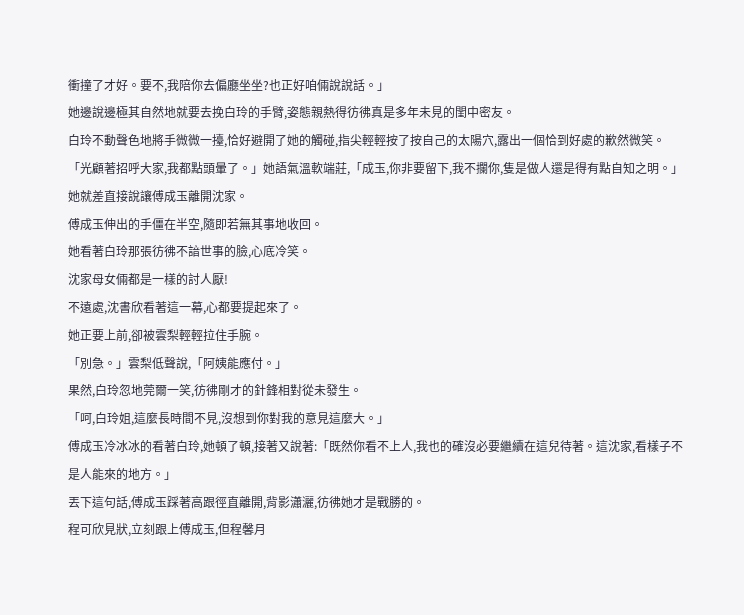衝撞了才好。要不,我陪你去偏廳坐坐?也正好咱倆說說話。」
她邊說邊極其自然地就要去挽白玲的手臂,姿態親熱得彷彿真是多年未見的閨中密友。
白玲不動聲色地將手微微一擡,恰好避開了她的觸碰,指尖輕輕按了按自己的太陽穴,露出一個恰到好處的歉然微笑。
「光顧著招呼大家,我都點頭暈了。」她語氣溫軟端莊,「成玉,你非要留下,我不攔你,隻是做人還是得有點自知之明。」
她就差直接說讓傅成玉離開沈家。
傅成玉伸出的手僵在半空,隨即若無其事地收回。
她看著白玲那張彷彿不諳世事的臉,心底冷笑。
沈家母女倆都是一樣的討人厭!
不遠處,沈書欣看著這一幕,心都要提起來了。
她正要上前,卻被雲梨輕輕拉住手腕。
「別急。」雲梨低聲說,「阿姨能應付。」
果然,白玲忽地莞爾一笑,彷彿剛才的針鋒相對從未發生。
「呵,白玲姐,這麼長時間不見,沒想到你對我的意見這麼大。」
傅成玉冷冰冰的看著白玲,她頓了頓,接著又說著:「既然你看不上人,我也的確沒必要繼續在這兒待著。這沈家,看樣子不是人能來的地方。」
丟下這句話,傅成玉踩著高跟徑直離開,背影瀟灑,彷彿她才是戰勝的。
程可欣見狀,立刻跟上傅成玉,但程馨月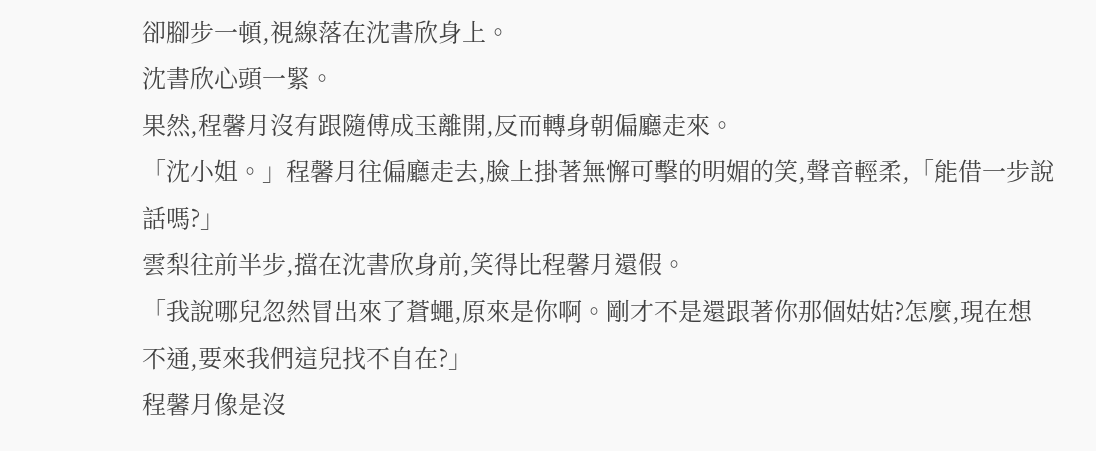卻腳步一頓,視線落在沈書欣身上。
沈書欣心頭一緊。
果然,程馨月沒有跟隨傅成玉離開,反而轉身朝偏廳走來。
「沈小姐。」程馨月往偏廳走去,臉上掛著無懈可擊的明媚的笑,聲音輕柔,「能借一步說話嗎?」
雲梨往前半步,擋在沈書欣身前,笑得比程馨月還假。
「我說哪兒忽然冒出來了蒼蠅,原來是你啊。剛才不是還跟著你那個姑姑?怎麼,現在想不通,要來我們這兒找不自在?」
程馨月像是沒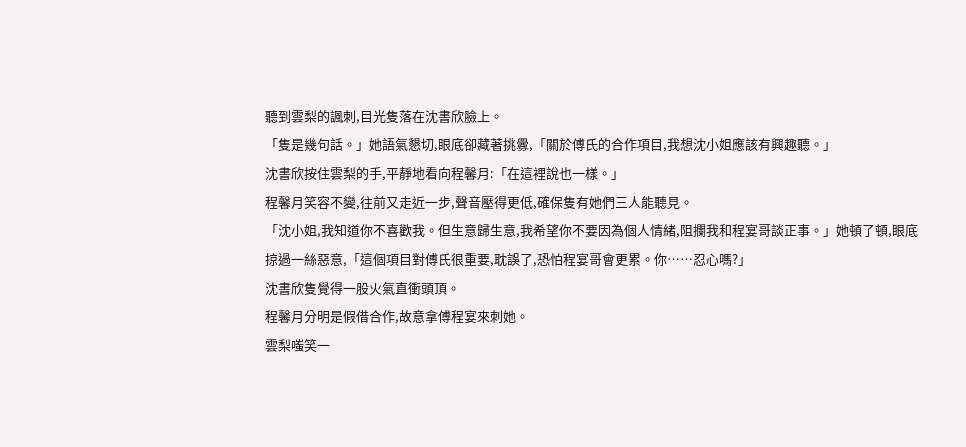聽到雲梨的諷刺,目光隻落在沈書欣臉上。
「隻是幾句話。」她語氣懇切,眼底卻藏著挑釁,「關於傅氏的合作項目,我想沈小姐應該有興趣聽。」
沈書欣按住雲梨的手,平靜地看向程馨月:「在這裡說也一樣。」
程馨月笑容不變,往前又走近一步,聲音壓得更低,確保隻有她們三人能聽見。
「沈小姐,我知道你不喜歡我。但生意歸生意,我希望你不要因為個人情緒,阻攔我和程宴哥談正事。」她頓了頓,眼底掠過一絲惡意,「這個項目對傅氏很重要,耽誤了,恐怕程宴哥會更累。你……忍心嗎?」
沈書欣隻覺得一股火氣直衝頭頂。
程馨月分明是假借合作,故意拿傅程宴來刺她。
雲梨嗤笑一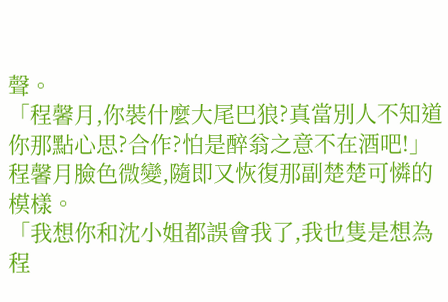聲。
「程馨月,你裝什麼大尾巴狼?真當別人不知道你那點心思?合作?怕是醉翁之意不在酒吧!」
程馨月臉色微變,隨即又恢復那副楚楚可憐的模樣。
「我想你和沈小姐都誤會我了,我也隻是想為程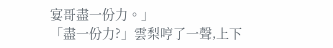宴哥盡一份力。」
「盡一份力?」雲梨哼了一聲,上下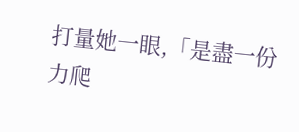打量她一眼,「是盡一份力爬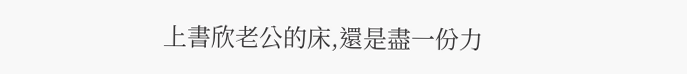上書欣老公的床,還是盡一份力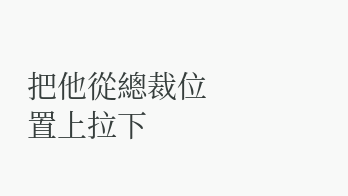把他從總裁位置上拉下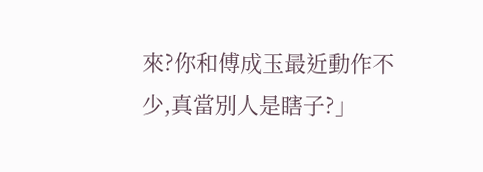來?你和傅成玉最近動作不少,真當別人是瞎子?」